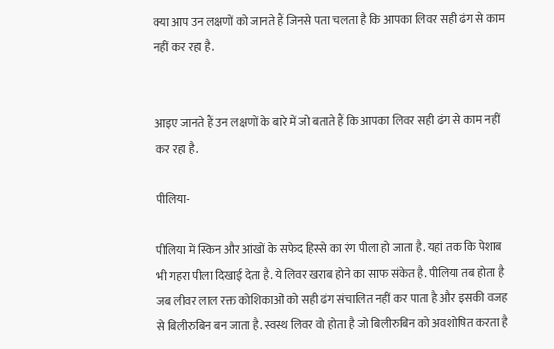क्या आप उन लक्षणों को जानते हैं जिनसे पता चलता है कि आपका लिवर सही ढंग से काम नहीं कर रहा है.


आइए जानते हैं उन लक्षणों के बारे में जो बताते हैं कि आपका लिवर सही ढंग से काम नहीं कर रहा है.

पीलिया-

पीलिया में स्किन और आंखों के सफेद हिस्से का रंग पीला हो जाता है. यहां तक कि पेशाब भी गहरा पीला दिखाई देता है. ये लिवर खराब होने का साफ संकेत है. पीलिया तब होता है जब लीवर लाल रक्त कोशिकाओं को सही ढंग संचालित नहीं कर पाता है और इसकी वजह से बिलीरुबिन बन जाता है. स्वस्थ लिवर वो होता है जो बिलीरुबिन को अवशोषित करता है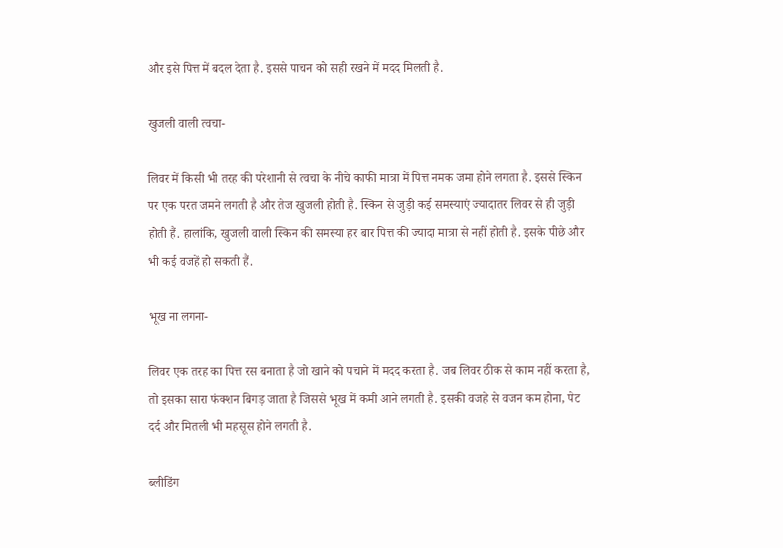और इसे पित्त में बदल देता है. इससे पाचन को सही रखने में मदद मिलती है.

खुजली वाली त्वचा-

लिवर में किसी भी तरह की परेशानी से त्वचा के नीचे काफी मात्रा में पित्त नमक जमा होने लगता है. इससे स्किन पर एक परत जमने लगती है और तेज खुजली होती है. स्किन से जुड़ी कई समस्याएं ज्यादातर लिवर से ही जुड़ी होती हैं. हालांकि, खुजली वाली स्किन की समस्या हर बार पित्त की ज्यादा मात्रा से नहीं होती है. इसके पीछे और भी कई वजहें हो सकती हैं.

भूख ना लगना-

लिवर एक तरह का पित्त रस बनाता है जो खाने को पचाने में मदद करता है. जब लिवर ठीक से काम नहीं करता है, तो इसका सारा फंक्शन बिगड़ जाता है जिससे भूख में कमी आने लगती है. इसकी वजहे से वजन कम होना, पेट दर्द और मितली भी महसूस होने लगती है.

ब्लीडिंग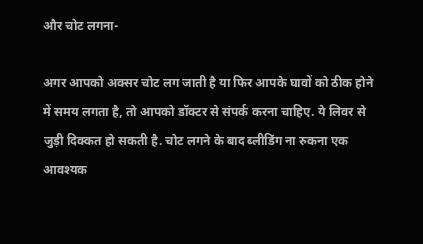और चोट लगना-

अगर आपको अक्सर चोट लग जाती है या फिर आपके घावों को ठीक होने में समय लगता है, तो आपको डॉक्टर से संपर्क करना चाहिए. ये लिवर से जुड़ी दिक्कत हो सकती है. चोट लगने के बाद ब्लीडिंग ना रुकना एक आवश्यक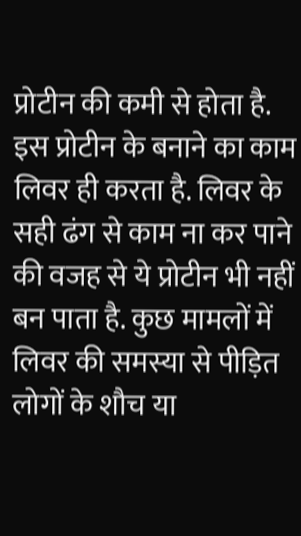प्रोटीन की कमी से होता है. इस प्रोटीन के बनाने का काम लिवर ही करता है. लिवर के सही ढंग से काम ना कर पाने की वजह से ये प्रोटीन भी नहीं बन पाता है. कुछ मामलों में लिवर की समस्या से पीड़ित लोगों के शौच या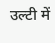उल्टी में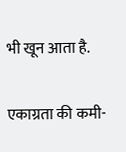भी खून आता है.

एकाग्रता की कमी-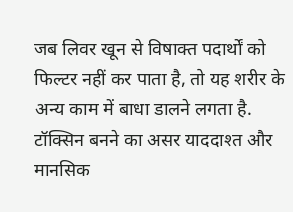जब लिवर खून से विषाक्त पदार्थों को फिल्टर नहीं कर पाता है, तो यह शरीर के अन्य काम में बाधा डालने लगता है. टॉक्सिन बनने का असर याददाश्त और मानसिक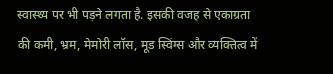स्वास्थ्य पर भी पड़ने लगता है. इसकी वजह से एकाग्रता की कमी, भ्रम, मेमोरी लॉस, मूड स्विंग्स और व्यक्तित्व में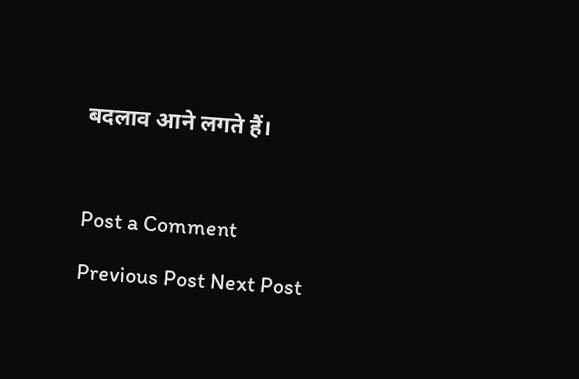बदलाव आने लगते हैं।



Post a Comment

Previous Post Next Post